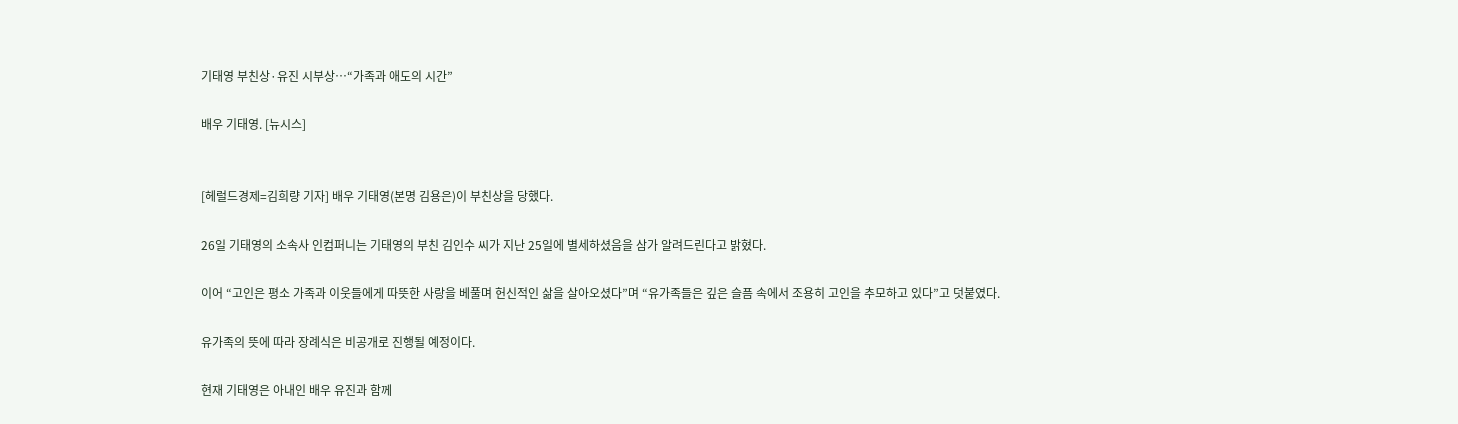기태영 부친상·유진 시부상…“가족과 애도의 시간”

배우 기태영. [뉴시스]


[헤럴드경제=김희량 기자] 배우 기태영(본명 김용은)이 부친상을 당했다.

26일 기태영의 소속사 인컴퍼니는 기태영의 부친 김인수 씨가 지난 25일에 별세하셨음을 삼가 알려드린다고 밝혔다.

이어 “고인은 평소 가족과 이웃들에게 따뜻한 사랑을 베풀며 헌신적인 삶을 살아오셨다”며 “유가족들은 깊은 슬픔 속에서 조용히 고인을 추모하고 있다”고 덧붙였다.

유가족의 뜻에 따라 장례식은 비공개로 진행될 예정이다.

현재 기태영은 아내인 배우 유진과 함께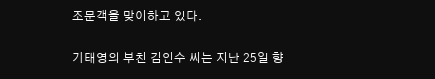조문객을 맞이하고 있다.

기태영의 부친 김인수 씨는 지난 25일 향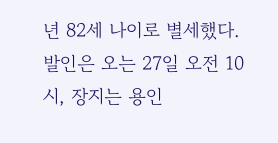년 82세 나이로 별세했다. 발인은 오는 27일 오전 10시, 장지는 용인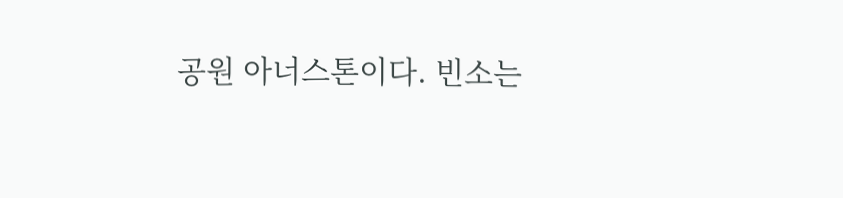공원 아너스톤이다. 빈소는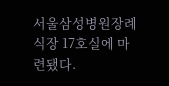서울삼성병원장례식장 17호실에 마련됐다.